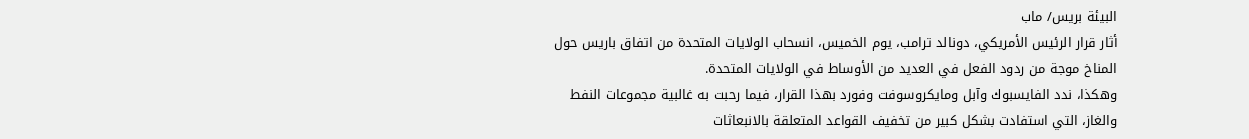البيئة بريس/ ماب
أثار قرار الرئيس الأمريكي، دونالد ترامب، يوم الخميس، انسحاب الولايات المتحدة من اتفاق باريس حول المناخ موجة من ردود الفعل في العديد من الأوساط في الولايات المتحدة.
وهكذا، ندد الفايسبوك وآبل ومايكروسوفت وفورد بهذا القرار، فيما رحبت به غالبية مجموعات النفط والغاز، التي استفادت بشكل كبير من تخفيف القواعد المتعلقة بالانبعاثات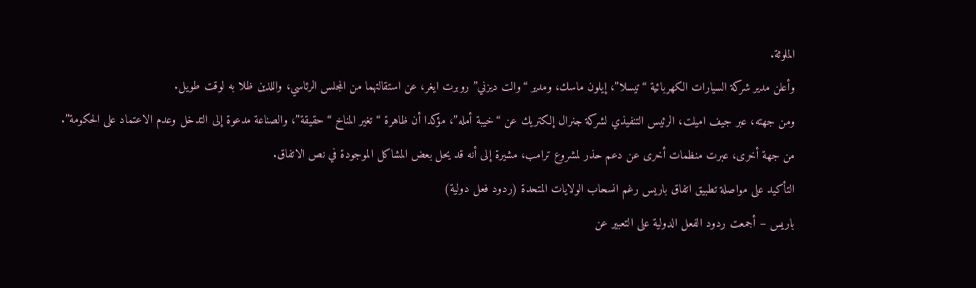الملوثة.
وأعلن مدير شركة السيارات الكهربائية “تيسلا”، إيلون ماسك، ومدير “والت ديزني” روبرت ايغر، عن استقالتهما من المجلس الرئاسي، واللذين ظلا به لوقت طويل.
ومن جهته، عبر جيف اميلت، الرئيس التنفيذي لشركة جنرال إلكتريك عن “خيبة أمله”، مؤكدا أن ظاهرة “تغير المناخ “حقيقة”، والصناعة مدعوة إلى التدخل وعدم الاعتماد على الحكومة”.
من جهة أخرى، عبرت منظمات أخرى عن دعم حذر لمشروع ترامب، مشيرة إلى أنه قد يحل بعض المشاكل الموجودة في نص الاتفاق.
التأكيد على مواصلة تطبيق اتفاق باريس رغم انسحاب الولايات المتحدة (ردود فعل دولية)
باريس – أجمعت ردود الفعل الدولية على التعبير عن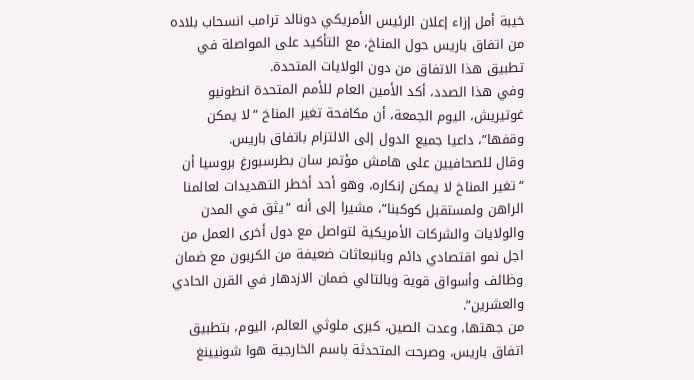خيبة أمل إزاء إعلان الرئيس الأمريكي دونالد ترامب انسحاب بلاده من اتفاق باريس حول المناخ، مع التأكيد على المواصلة في تطبيق هذا الاتفاق من دون الولايات المتحدة.
وفي هذا الصدد، أكد الأمين العام للأمم المتحدة انطونيو غوتيريش، اليوم الجمعة، أن مكافحة تغير المناخ “لا يمكن وقفها”، داعيا جميع الدول إلى الالتزام باتفاق باريس.
وقال للصحافيين على هامش مؤتمر سان بطرسبورغ بروسيا أن “تغير المناخ لا يمكن إنكاره، وهو أحد أخطر التهديدات لعالمنا الراهن ولمستقبل كوكبنا”، مشيرا إلى أنه “يثق في المدن والولايات والشركات الأمريكية لتواصل مع دول أخرى العمل من اجل نمو اقتصادي دائم وبانبعاثات ضعيفة من الكربون مع ضمان وظائف وأسواق قوية وبالتالي ضمان الازدهار في القرن الحادي والعشرين”.
من جهتها، وعدت الصين، كبرى ملوثي العالم، اليوم، بتطبيق اتفاق باريس، وصرحت المتحدثة باسم الخارجية هوا شونيينغ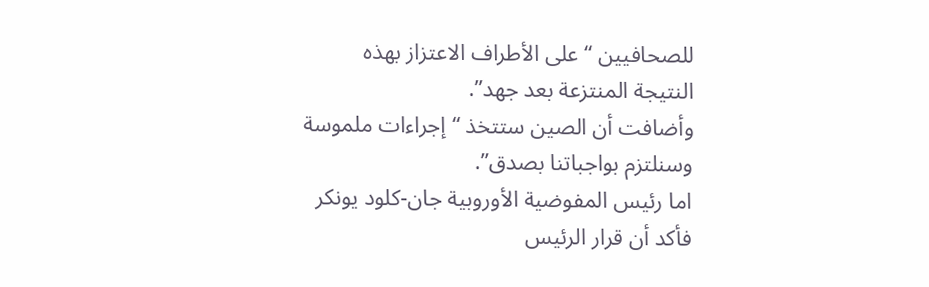للصحافيين “على الأطراف الاعتزاز بهذه النتيجة المنتزعة بعد جهد”.
وأضافت أن الصين ستتخذ “إجراءات ملموسة وسنلتزم بواجباتنا بصدق”.
اما رئيس المفوضية الأوروبية جان-كلود يونكر فأكد أن قرار الرئيس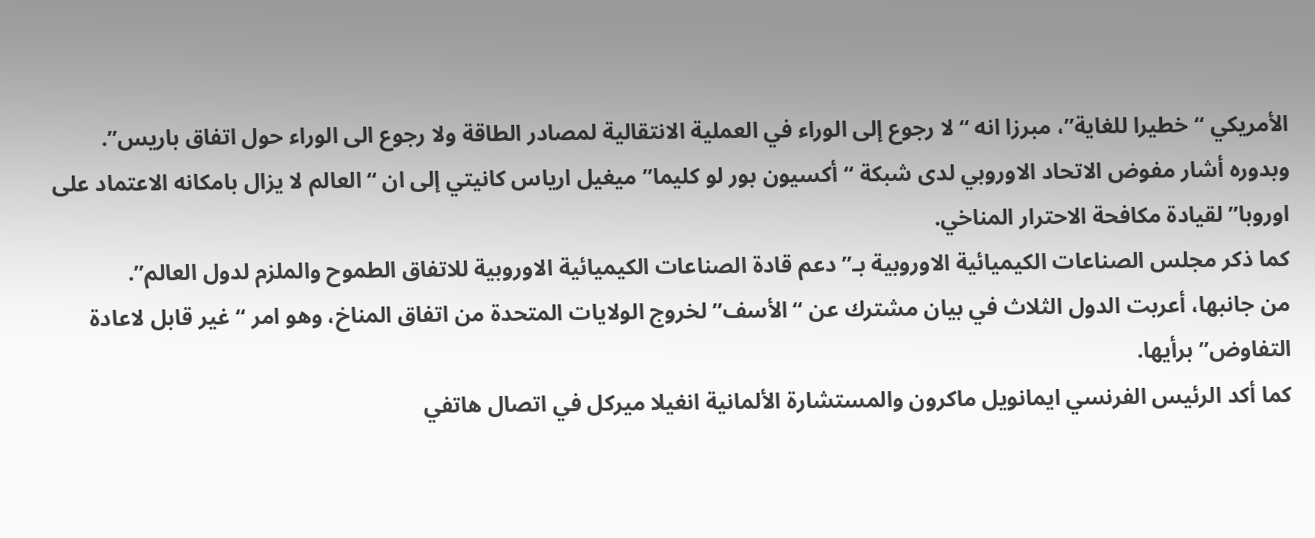الأمريكي “خطيرا للغاية”، مبرزا انه “لا رجوع إلى الوراء في العملية الانتقالية لمصادر الطاقة ولا رجوع الى الوراء حول اتفاق باريس”.
وبدوره أشار مفوض الاتحاد الاوروبي لدى شبكة “أكسيون بور لو كليما” ميغيل ارياس كانيتي إلى ان “العالم لا يزال بامكانه الاعتماد على اوروبا” لقيادة مكافحة الاحترار المناخي.
كما ذكر مجلس الصناعات الكيميائية الاوروبية بـ”دعم قادة الصناعات الكيميائية الاوروبية للاتفاق الطموح والملزم لدول العالم”.
من جانبها، أعربت الدول الثلاث في بيان مشترك عن “الأسف” لخروج الولايات المتحدة من اتفاق المناخ، وهو امر “غير قابل لاعادة التفاوض” برأيها.
كما أكد الرئيس الفرنسي ايمانويل ماكرون والمستشارة الألمانية انغيلا ميركل في اتصال هاتفي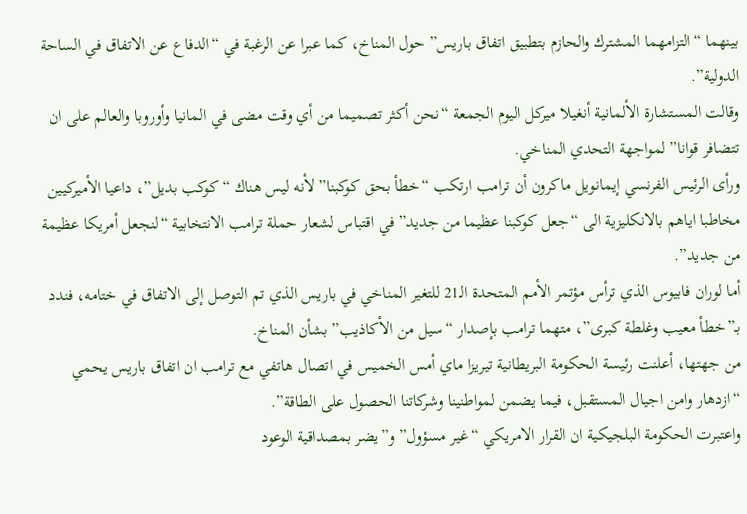بينهما “التزامهما المشترك والحازم بتطبيق اتفاق باريس” حول المناخ، كما عبرا عن الرغبة في “الدفاع عن الاتفاق في الساحة الدولية”.
وقالت المستشارة الألمانية أنغيلا ميركل اليوم الجمعة “نحن أكثر تصميما من أي وقت مضى في المانيا وأوروبا والعالم على ان تتضافر قوانا” لمواجهة التحدي المناخي.
ورأى الرئيس الفرنسي إيمانويل ماكرون أن ترامب ارتكب “خطأ بحق كوكبنا” لأنه ليس هناك “كوكب بديل”، داعيا الأميركيين مخاطبا اياهم بالانكليزية الى “جعل كوكبنا عظيما من جديد” في اقتباس لشعار حملة ترامب الانتخابية “لنجعل أمريكا عظيمة من جديد”.
أما لوران فابيوس الذي ترأس مؤتمر الأمم المتحدة الـ21 للتغير المناخي في باريس الذي تم التوصل إلى الاتفاق في ختامه، فندد بـ”خطأ معيب وغلطة كبرى”، متهما ترامب بإصدار “سيل من الأكاذيب” بشأن المناخ.
من جهتها، أعلنت رئيسة الحكومة البريطانية تيريزا ماي أمس الخميس في اتصال هاتفي مع ترامب ان اتفاق باريس يحمي “ازدهار وامن اجيال المستقبل، فيما يضمن لمواطنينا وشركاتنا الحصول على الطاقة”.
واعتبرت الحكومة البلجيكية ان القرار الامريكي “غير مسؤول” و”يضر بمصداقية الوعود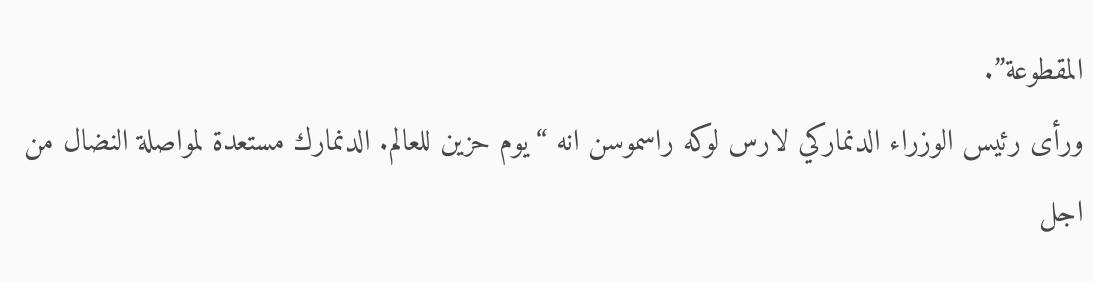المقطوعة”.
ورأى رئيس الوزراء الدنماركي لارس لوكه راسموسن انه “يوم حزين للعالم. الدنمارك مستعدة لمواصلة النضال من اجل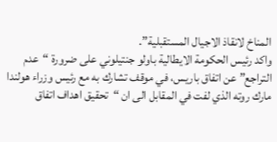المناخ لانقاذ الاجيال المستقبلية”.
واكد رئيس الحكومة الايطالية باولو جنتيلوني على ضرورة “عدم التراجع” عن اتفاق باريس، في موقف تشارك به مع رئيس وزراء هولندا مارك روته الذي لفت في المقابل الى ان “تحقيق اهداف اتفاق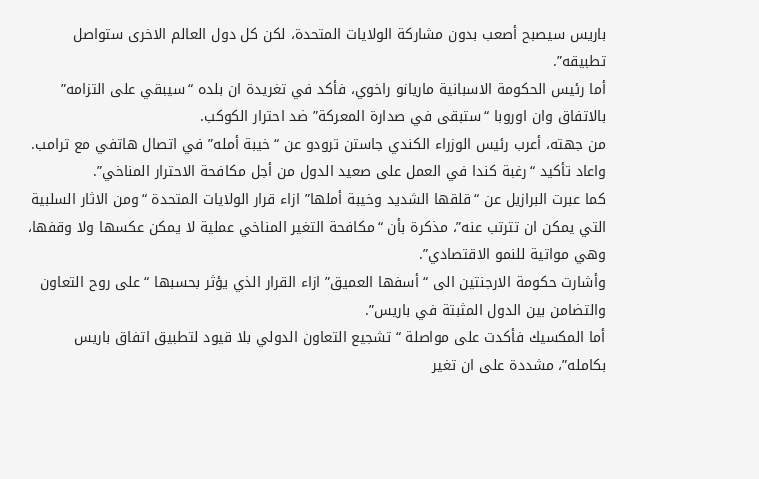باريس سيصبح أصعب بدون مشاركة الولايات المتحدة، لكن كل دول العالم الاخرى ستواصل تطبيقه”.
أما رئيس الحكومة الاسبانية ماريانو راخوي، فأكد في تغريدة ان بلده “سيبقي على التزامه” بالاتفاق وان اوروبا “ستبقى في صدارة المعركة” ضد احترار الكوكب.
من جهته، أعرب رئيس الوزراء الكندي جاستن ترودو عن “خيبة أمله” في اتصال هاتفي مع ترامب. واعاد تأكيد “رغبة كندا في العمل على صعيد الدول من أجل مكافحة الاحترار المناخي”.
كما عبرت البرازيل عن “قلقها الشديد وخيبة أملها” ازاء قرار الولايات المتحدة “ومن الاثار السلبية التي يمكن ان تترتب عنه”، مذكرة بأن “مكافحة التغير المناخي عملية لا يمكن عكسها ولا وقفها، وهي مواتية للنمو الاقتصادي”.
وأشارت حكومة الارجنتين الى “أسفها العميق” ازاء القرار الذي يؤثر بحسبها “على روح التعاون والتضامن بين الدول المثبتة في باريس”.
أما المكسيك فأكدت على مواصلة “تشجيع التعاون الدولي بلا قيود لتطبيق اتفاق باريس بكامله”، مشددة على ان تغير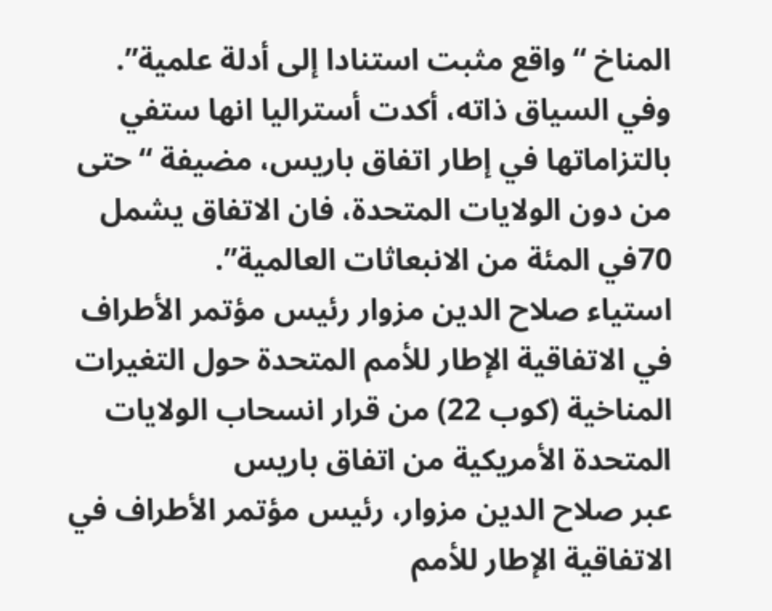المناخ “واقع مثبت استنادا إلى أدلة علمية”.
وفي السياق ذاته، أكدت أستراليا انها ستفي بالتزاماتها في إطار اتفاق باريس، مضيفة “حتى من دون الولايات المتحدة، فان الاتفاق يشمل 70في المئة من الانبعاثات العالمية”.
استياء صلاح الدين مزوار رئيس مؤتمر الأطراف في الاتفاقية الإطار للأمم المتحدة حول التغيرات المناخية (كوب 22) من قرار انسحاب الولايات المتحدة الأمريكية من اتفاق باريس
عبر صلاح الدين مزوار، رئيس مؤتمر الأطراف في الاتفاقية الإطار للأمم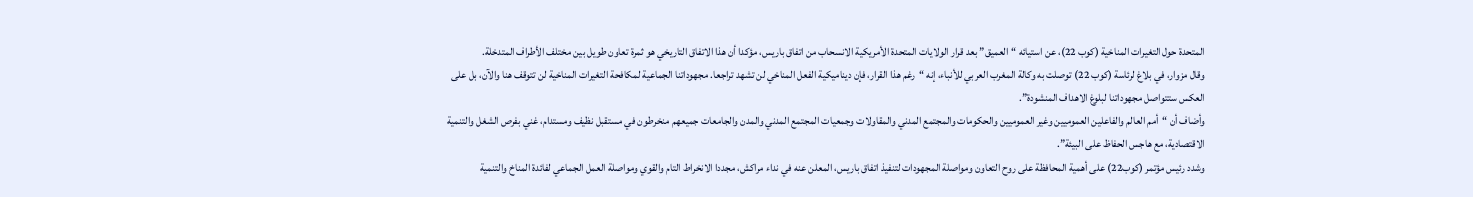المتحدة حول التغيرات المناخية (كوب 22)، عن استيائه “العميق” بعد قرار الولايات المتحدة الأمريكية الانسحاب من اتفاق باريس، مؤكدا أن هذا الاتفاق التاريخي هو ثمرة تعاون طويل بين مختلف الأطراف المتدخلة.
وقال مزوار، في بلاغ لرئاسة (كوب 22) توصلت به وكالة المغرب العربي للأنباء، إنه “رغم هذا القرار، فإن ديناميكية الفعل المناخي لن تشهد تراجعا. مجهوداتنا الجماعية لمكافحة التغيرات المناخية لن تتوقف هنا والآن، بل على العكس ستتواصل مجهوداتنا لبلوغ الاهداف المنشودة”.
وأضاف أن “أمم العالم والفاعلين العموميين وغير العموميين والحكومات والمجتمع المدني والمقاولات وجمعيات المجتمع المدني والمدن والجامعات جميعهم منخرطون في مستقبل نظيف ومستدام، غني بفرص الشغل والتنمية الاقتصادية، مع هاجس الحفاظ على البيئة”.
وشدد رئيس مؤتمر (كوب22) على أهمية المحافظة على روح التعاون ومواصلة المجهودات لتنفيذ اتفاق باريس، المعلن عنه في نداء مراكش، مجددا الانخراط التام والقوي ومواصلة العمل الجماعي لفائدة المناخ والتنمية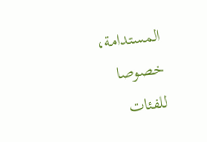المستدامة، خصوصا للفئات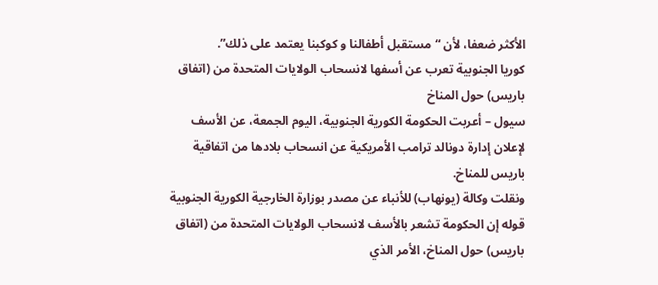الأكثر ضعفا، لأن “مستقبل أطفالنا و كوكبنا يعتمد على ذلك”.
كوريا الجنوبية تعرب عن أسفها لانسحاب الولايات المتحدة من (اتفاق باريس) حول المناخ
سيول – أعربت الحكومة الكورية الجنوبية، اليوم الجمعة، عن الأسف لإعلان إدارة دونالد ترامب الأمريكية عن انسحاب بلادها من اتفاقية باريس للمناخ.
ونقلت وكالة (يونهاب) للأنباء عن مصدر بوزارة الخارجية الكورية الجنوبية قوله إن الحكومة تشعر بالأسف لانسحاب الولايات المتحدة من (اتفاق باريس) حول المناخ، الأمر الذي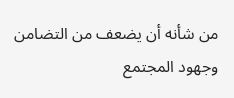من شأنه أن يضعف من التضامن وجهود المجتمع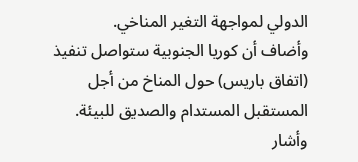الدولي لمواجهة التغير المناخي.
وأضاف أن كوريا الجنوبية ستواصل تنفيذ (اتفاق باريس) حول المناخ من أجل المستقبل المستدام والصديق للبيئة.
وأشار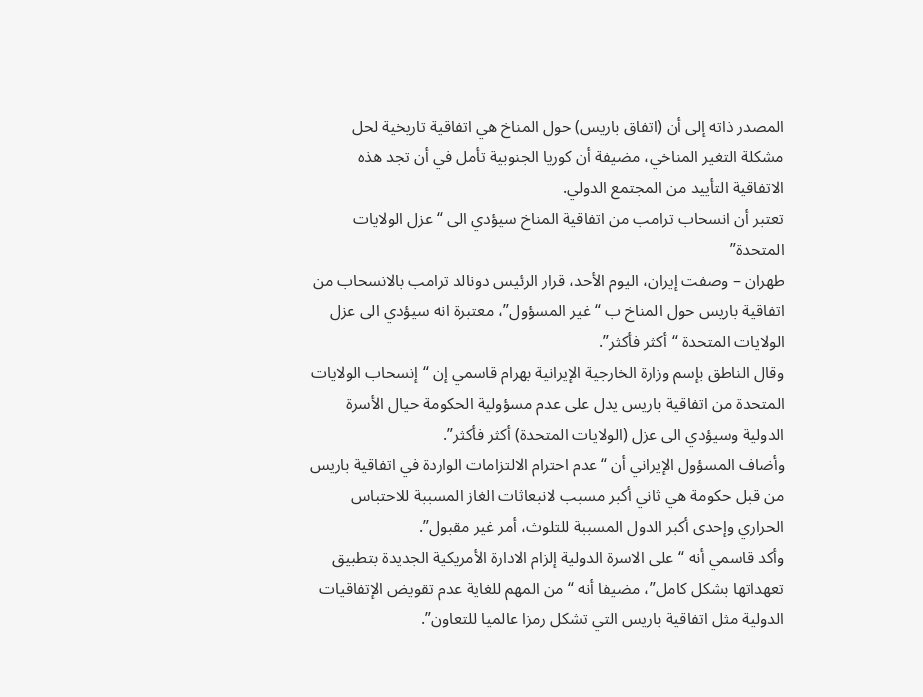المصدر ذاته إلى أن (اتفاق باريس) حول المناخ هي اتفاقية تاريخية لحل مشكلة التغير المناخي، مضيفة أن كوريا الجنوبية تأمل في أن تجد هذه الاتفاقية التأييد من المجتمع الدولي.
تعتبر أن انسحاب ترامب من اتفاقية المناخ سيؤدي الى “عزل الولايات المتحدة”
طهران – وصفت إيران، اليوم الأحد، قرار الرئيس دونالد ترامب بالانسحاب من اتفاقية باريس حول المناخ ب “غير المسؤول”، معتبرة انه سيؤدي الى عزل الولايات المتحدة “أكثر فأكثر”.
وقال الناطق بإسم وزارة الخارجية الإيرانية بهرام قاسمي إن “إنسحاب الولايات المتحدة من اتفاقية باريس يدل على عدم مسؤولية الحكومة حيال الأسرة الدولية وسيؤدي الى عزل (الولايات المتحدة) أكثر فأكثر”.
وأضاف المسؤول الإيراني أن “عدم احترام الالتزامات الواردة في اتفاقية باريس من قبل حكومة هي ثاني أكبر مسبب لانبعاثات الغاز المسببة للاحتباس الحراري وإحدى أكبر الدول المسببة للتلوث، أمر غير مقبول”.
وأكد قاسمي أنه “على الاسرة الدولية إلزام الادارة الأمريكية الجديدة بتطبيق تعهداتها بشكل كامل”، مضيفا أنه “من المهم للغاية عدم تقويض الإتفاقيات الدولية مثل اتفاقية باريس التي تشكل رمزا عالميا للتعاون”.